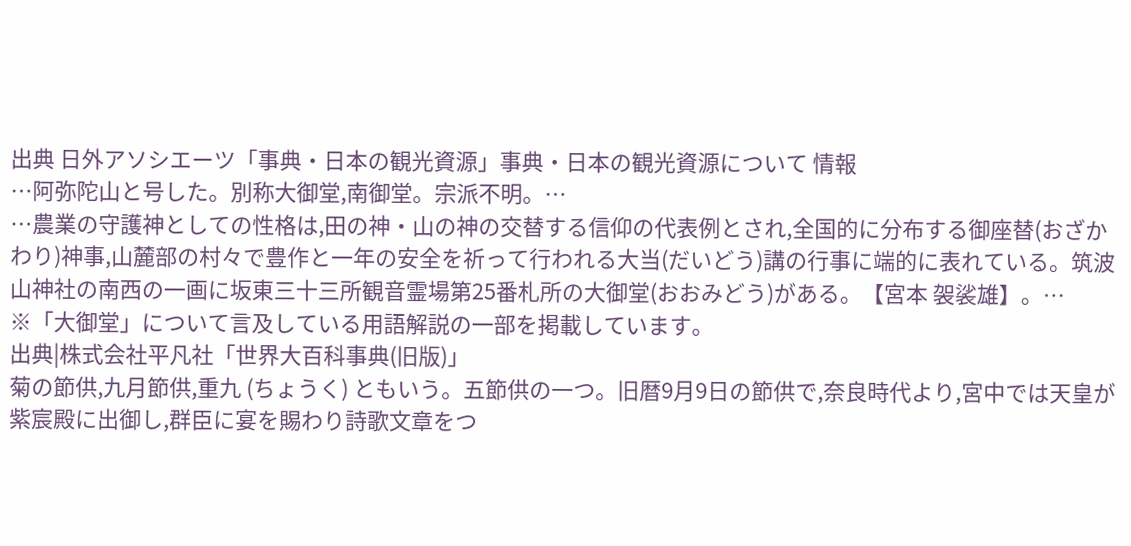出典 日外アソシエーツ「事典・日本の観光資源」事典・日本の観光資源について 情報
…阿弥陀山と号した。別称大御堂,南御堂。宗派不明。…
…農業の守護神としての性格は,田の神・山の神の交替する信仰の代表例とされ,全国的に分布する御座替(おざかわり)神事,山麓部の村々で豊作と一年の安全を祈って行われる大当(だいどう)講の行事に端的に表れている。筑波山神社の南西の一画に坂東三十三所観音霊場第25番札所の大御堂(おおみどう)がある。【宮本 袈裟雄】。…
※「大御堂」について言及している用語解説の一部を掲載しています。
出典|株式会社平凡社「世界大百科事典(旧版)」
菊の節供,九月節供,重九 (ちょうく) ともいう。五節供の一つ。旧暦9月9日の節供で,奈良時代より,宮中では天皇が紫宸殿に出御し,群臣に宴を賜わり詩歌文章をつ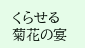くらせる菊花の宴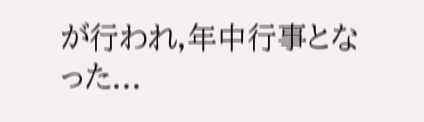が行われ,年中行事となった...